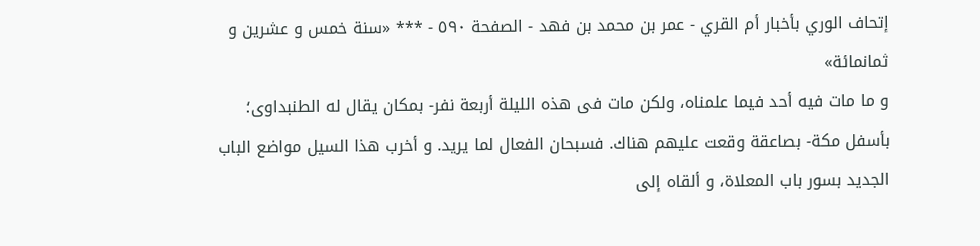إتحاف الوري بأخبار أم القري - عمر بن محمد بن فهد - الصفحة ٥٩٠ - *** «سنة خمس و عشرين و ثمانمائة»
و ما مات فيه أحد فيما علمناه، ولكن مات فى هذه الليلة أربعة نفر- بمكان يقال له الطنبداوى؛ بأسفل مكة- بصاعقة وقعت عليهم هناك. فسبحان الفعال لما يريد. و أخرب هذا السيل مواضع الباب الجديد بسور باب المعلاة، و ألقاه إلى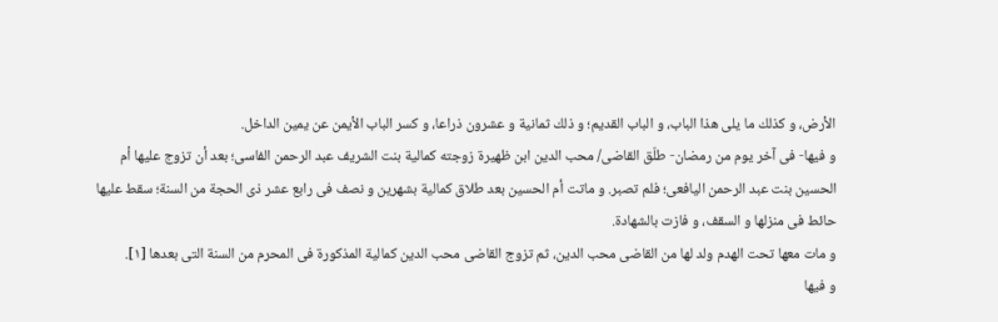الأرض، و كذلك ما يلى هذا الباب، و الباب القديم؛ و ذلك ثمانية و عشرون ذراعا، و كسر الباب الأيمن عن يمين الداخل.
و فيها- فى آخر يوم من رمضان- طلّق القاضى/ محب الدين ابن ظهيرة زوجته كمالية بنت الشريف عبد الرحمن الفاسى؛ بعد أن تزوج عليها أم الحسين بنت عبد الرحمن اليافعى؛ فلم تصبر. و ماتت أم الحسين بعد طلاق كمالية بشهرين و نصف فى رابع عشر ذى الحجة من السنة؛ سقط عليها حائط فى منزلها و السقف، و فازت بالشهادة.
و مات معها تحت الهدم ولد لها من القاضى محب الدين، ثم تزوج القاضى محب الدين كمالية المذكورة فى المحرم من السنة التى بعدها [١].
و فيها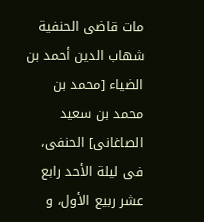مات قاضى الحنفية شهاب الدين أحمد بن الضياء [محمد بن محمد بن سعيد الصاغانى] الحنفى، فى ليلة الأحد رابع عشر ربيع الأول، و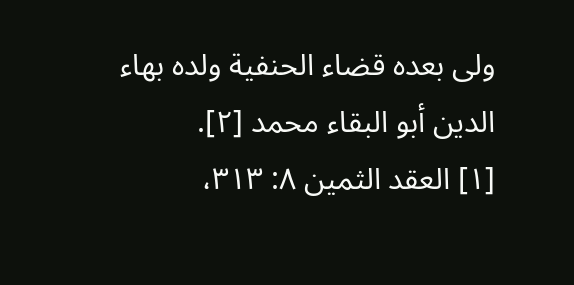ولى بعده قضاء الحنفية ولده بهاء الدين أبو البقاء محمد [٢].
[١] العقد الثمين ٨: ٣١٣،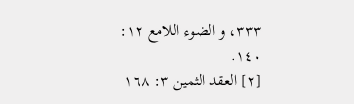٣٣٣، و الضوء اللامع ١٢: ١٤٠.
[٢] العقد الثمين ٣: ١٦٨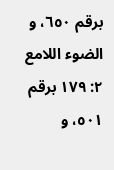برقم ٦٥٠، و الضوء اللامع ٢: ١٧٩ برقم ٥٠١، و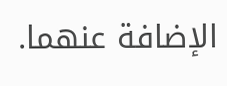الإضافة عنهما.